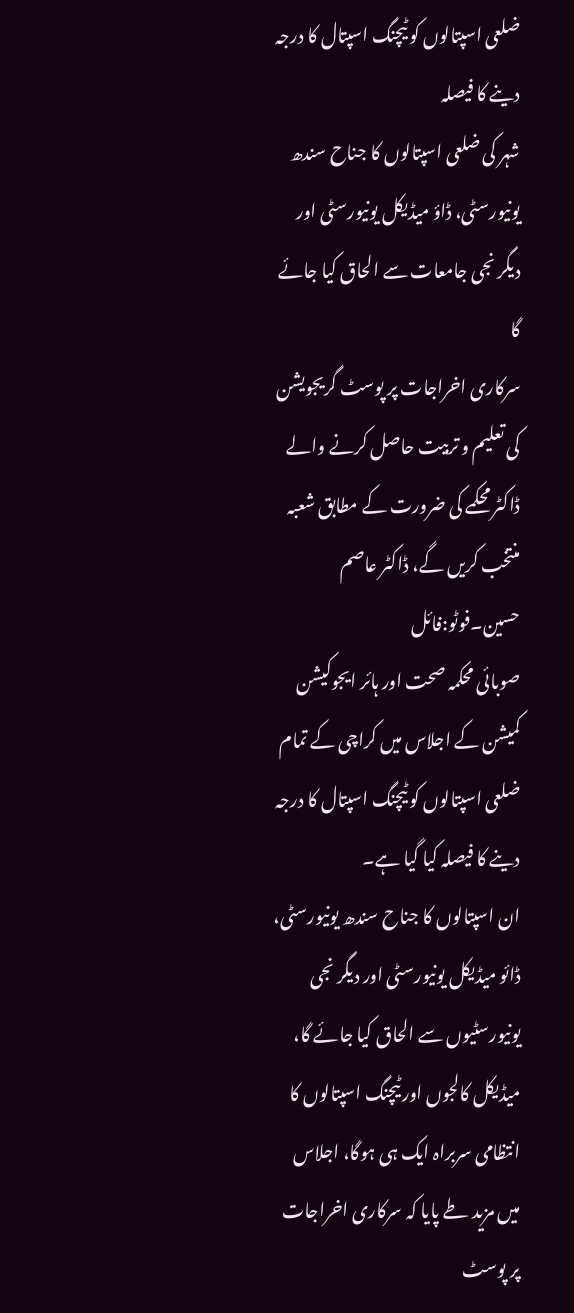ضلعی اسپتالوں کو ٹیچنگ اسپتال کا درجہ دینے کا فیصلہ
شہر کی ضلعی اسپتالوں کا جناح سندھ یونیورسٹی، ڈاؤ میڈیکل یونیورسٹی اور دیگر نجی جامعات سے الحاق کیا جائے گا
سرکاری اخراجات پر پوسٹ گریجویشن کی تعلیم و تربیت حاصل کرنے والے ڈاکٹر محکمے کی ضرورت کے مطابق شعبہ منتخب کریں گے، ڈاکٹر عاصم حسین۔فوٹو:فائل
صوبائی محکمہ صحت اور ہائر ایجوکیشن کمیشن کے اجلاس میں کراچی کے تمام ضلعی اسپتالوں کو ٹیچنگ اسپتال کا درجہ دینے کا فیصلہ کیا گیا ہے۔
ان اسپتالوں کا جناح سندھ یونیورسٹی، ڈائو میڈیکل یونیورسٹی اور دیگر نجی یونیورسٹیوں سے الحاق کیا جائے گا، میڈیکل کالجوں اور ٹیچنگ اسپتالوں کا انتظامی سربراہ ایک ہی ہوگا، اجلاس میں مزید طے پایا کہ سرکاری اخراجات پر پوسٹ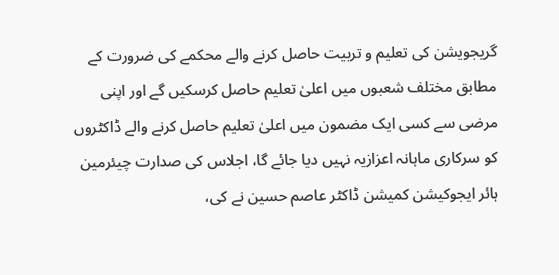گریجویشن کی تعلیم و تربیت حاصل کرنے والے محکمے کی ضرورت کے مطابق مختلف شعبوں میں اعلیٰ تعلیم حاصل کرسکیں گے اور اپنی مرضی سے کسی ایک مضمون میں اعلیٰ تعلیم حاصل کرنے والے ڈاکٹروں کو سرکاری ماہانہ اعزازیہ نہیں دیا جائے گا، اجلاس کی صدارت چیئرمین ہائر ایجوکیشن کمیشن ڈاکٹر عاصم حسین نے کی،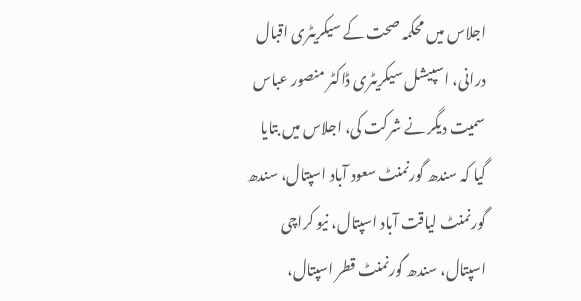اجلاس میں محکمہ صحت کے سیکریٹری اقبال درانی، اسپیشل سیکریٹری ڈاکٹر منصور عباس سمیت دیگر نے شرکت کی، اجلاس میں بتایا گیا کہ سندھ گورنمنٹ سعود آباد اسپتال، سندھ گورنمنٹ لیاقت آباد اسپتال، نیو کراچی اسپتال، سندھ گورنمنٹ قطر اسپتال،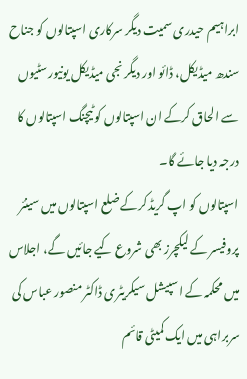ابراہیم حیدری سمیت دیگر سرکاری اسپتالوں کو جناح سندھ میڈیکل، ڈائو اور دیگر نجی میڈیکل یونیورسٹیوں سے الحاق کرکے ان اسپتالوں کو ٹیچنگ اسپتالوں کا درجہ دیا جائے گا۔
اسپتالوں کو اپ گریڈ کرکے ضلع اسپتالوں میں سینئر پروفیسر کے لیکچرز بھی شروع کیے جائیں گے، اجلاس میں محکمہ کے اسپیشل سیکریٹری ڈاکٹر منصور عباس کی سربراہی میں ایک کمیٹی قائم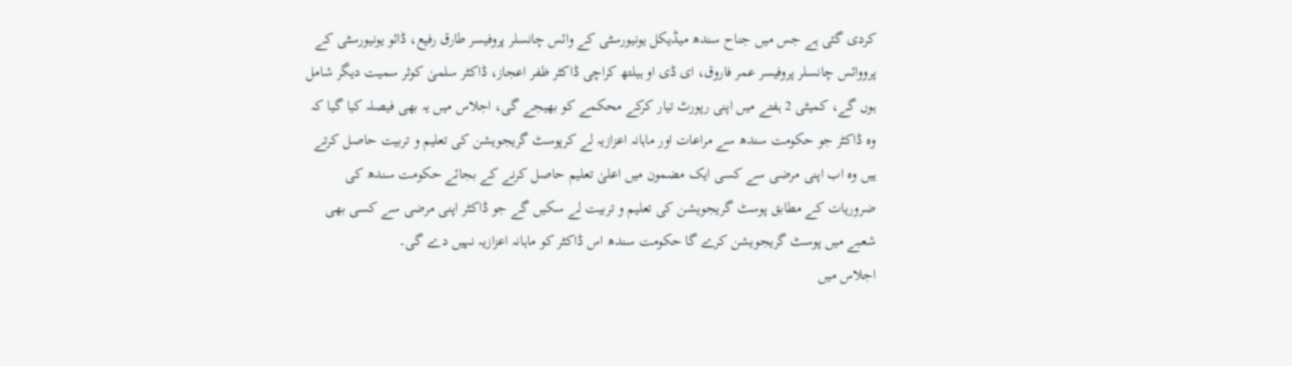کردی گئی ہے جس میں جناح سندھ میڈیکل یونیورسٹی کے وائس چانسلر پروفیسر طارق رفیع، ڈائو یونیورسٹی کے پرووائس چانسلر پروفیسر عمر فاروق، ای ڈی او ہیلتھ کراچی ڈاکٹر ظفر اعجاز، ڈاکٹر سلمیٰ کوثر سمیت دیگر شامل ہوں گے، کمیٹی 2 ہفتے میں اپنی رپورٹ تیار کرکے محکمے کو بھیجے گی، اجلاس میں یہ بھی فیصلہ کیا گیا کہ وہ ڈاکٹر جو حکومت سندھ سے مراعات اور ماہانہ اعزازیہ لے کرپوسٹ گریجویشن کی تعلیم و تربیت حاصل کرتے ہیں وہ اب اپنی مرضی سے کسی ایک مضمون میں اعلیٰ تعلیم حاصل کرنے کے بجائے حکومت سندھ کی ضروریات کے مطابق پوسٹ گریجویشن کی تعلیم و تربیت لے سکیں گے جو ڈاکٹر اپنی مرضی سے کسی بھی شعبے میں پوسٹ گریجویشن کرے گا حکومت سندھ اس ڈاکٹر کو ماہانہ اعزازیہ نہیں دے گی۔
اجلاس میں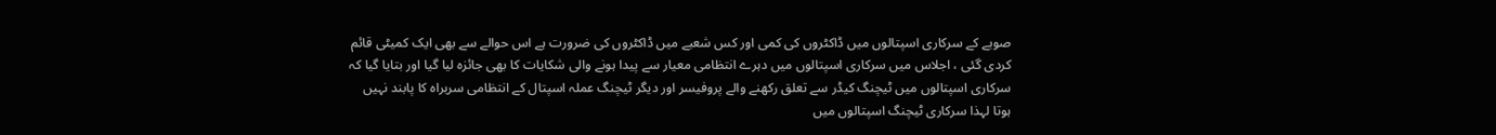صوبے کے سرکاری اسپتالوں میں ڈاکٹروں کی کمی اور کس شعبے میں ڈاکٹروں کی ضرورت ہے اس حوالے سے بھی ایک کمیٹی قائم کردی گئی ، اجلاس میں سرکاری اسپتالوں میں دہرے انتظامی معیار سے پیدا ہونے والی شکایات کا بھی جائزہ لیا گیا اور بتایا گیا کہ سرکاری اسپتالوں میں ٹیچنگ کیڈر سے تعلق رکھنے والے پروفیسر اور دیگر ٹیچنگ عملہ اسپتال کے انتظامی سربراہ کا پابند نہیں ہوتا لہذا سرکاری ٹیچنگ اسپتالوں میں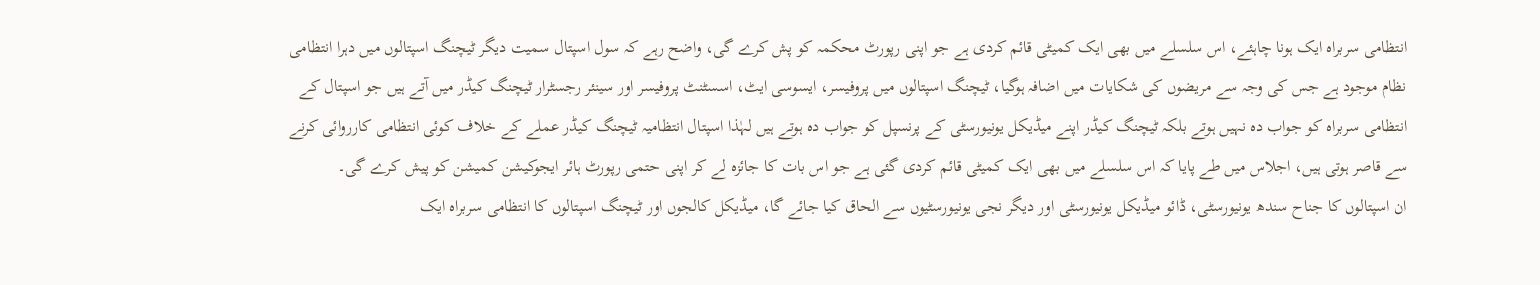انتظامی سربراہ ایک ہونا چاہئے، اس سلسلے میں بھی ایک کمیٹی قائم کردی ہے جو اپنی رپورٹ محکمہ کو پش کرے گی، واضح رہے کہ سول اسپتال سمیت دیگر ٹیچنگ اسپتالوں میں دہرا انتظامی نظام موجود ہے جس کی وجہ سے مریضوں کی شکایات میں اضافہ ہوگیا، ٹیچنگ اسپتالوں میں پروفیسر، ایسوسی ایٹ، اسسٹنٹ پروفیسر اور سینئر رجسٹرار ٹیچنگ کیڈر میں آتے ہیں جو اسپتال کے انتظامی سربراہ کو جواب دہ نہیں ہوتے بلکہ ٹیچنگ کیڈر اپنے میڈیکل یونیورسٹی کے پرنسپل کو جواب دہ ہوتے ہیں لہٰذا اسپتال انتظامیہ ٹیچنگ کیڈر عملے کے خلاف کوئی انتظامی کارروائی کرنے سے قاصر ہوتی ہیں، اجلاس میں طے پایا کہ اس سلسلے میں بھی ایک کمیٹی قائم کردی گئی ہے جو اس بات کا جائزہ لے کر اپنی حتمی رپورٹ ہائر ایجوکیشن کمیشن کو پیش کرے گی۔
ان اسپتالوں کا جناح سندھ یونیورسٹی، ڈائو میڈیکل یونیورسٹی اور دیگر نجی یونیورسٹیوں سے الحاق کیا جائے گا، میڈیکل کالجوں اور ٹیچنگ اسپتالوں کا انتظامی سربراہ ایک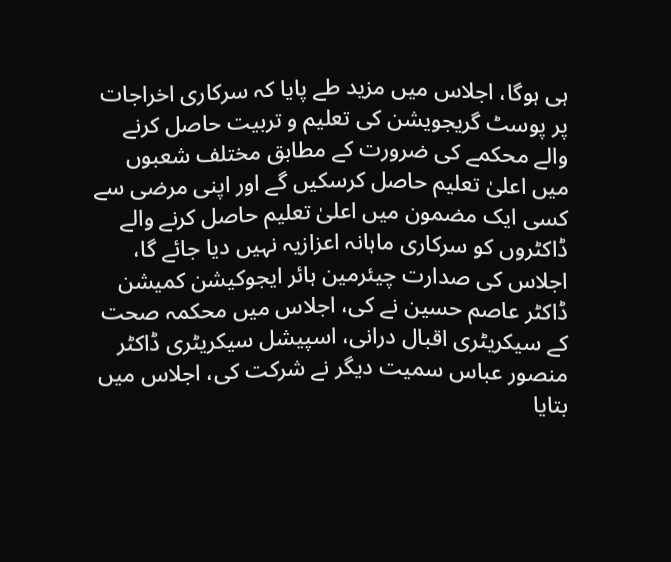ہی ہوگا، اجلاس میں مزید طے پایا کہ سرکاری اخراجات پر پوسٹ گریجویشن کی تعلیم و تربیت حاصل کرنے والے محکمے کی ضرورت کے مطابق مختلف شعبوں میں اعلیٰ تعلیم حاصل کرسکیں گے اور اپنی مرضی سے کسی ایک مضمون میں اعلیٰ تعلیم حاصل کرنے والے ڈاکٹروں کو سرکاری ماہانہ اعزازیہ نہیں دیا جائے گا، اجلاس کی صدارت چیئرمین ہائر ایجوکیشن کمیشن ڈاکٹر عاصم حسین نے کی، اجلاس میں محکمہ صحت کے سیکریٹری اقبال درانی، اسپیشل سیکریٹری ڈاکٹر منصور عباس سمیت دیگر نے شرکت کی، اجلاس میں بتایا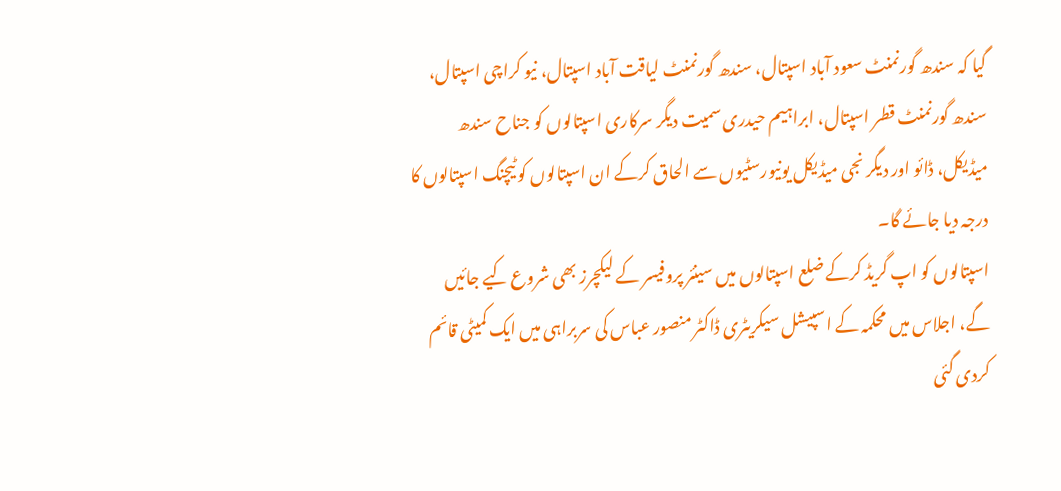گیا کہ سندھ گورنمنٹ سعود آباد اسپتال، سندھ گورنمنٹ لیاقت آباد اسپتال، نیو کراچی اسپتال، سندھ گورنمنٹ قطر اسپتال، ابراہیم حیدری سمیت دیگر سرکاری اسپتالوں کو جناح سندھ میڈیکل، ڈائو اور دیگر نجی میڈیکل یونیورسٹیوں سے الحاق کرکے ان اسپتالوں کو ٹیچنگ اسپتالوں کا درجہ دیا جائے گا۔
اسپتالوں کو اپ گریڈ کرکے ضلع اسپتالوں میں سینئر پروفیسر کے لیکچرز بھی شروع کیے جائیں گے، اجلاس میں محکمہ کے اسپیشل سیکریٹری ڈاکٹر منصور عباس کی سربراہی میں ایک کمیٹی قائم کردی گئی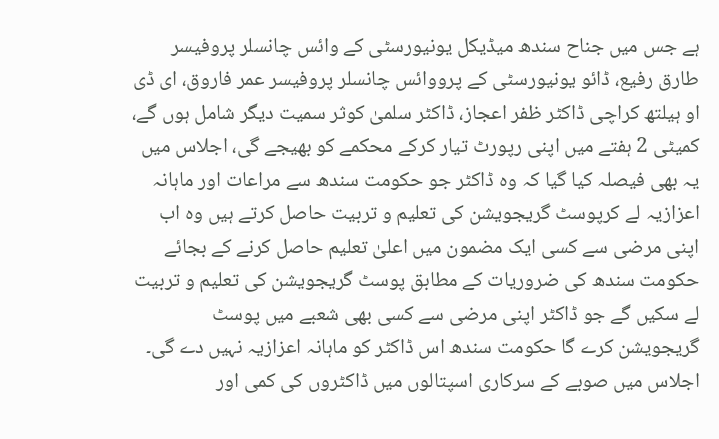ہے جس میں جناح سندھ میڈیکل یونیورسٹی کے وائس چانسلر پروفیسر طارق رفیع، ڈائو یونیورسٹی کے پرووائس چانسلر پروفیسر عمر فاروق، ای ڈی او ہیلتھ کراچی ڈاکٹر ظفر اعجاز، ڈاکٹر سلمیٰ کوثر سمیت دیگر شامل ہوں گے، کمیٹی 2 ہفتے میں اپنی رپورٹ تیار کرکے محکمے کو بھیجے گی، اجلاس میں یہ بھی فیصلہ کیا گیا کہ وہ ڈاکٹر جو حکومت سندھ سے مراعات اور ماہانہ اعزازیہ لے کرپوسٹ گریجویشن کی تعلیم و تربیت حاصل کرتے ہیں وہ اب اپنی مرضی سے کسی ایک مضمون میں اعلیٰ تعلیم حاصل کرنے کے بجائے حکومت سندھ کی ضروریات کے مطابق پوسٹ گریجویشن کی تعلیم و تربیت لے سکیں گے جو ڈاکٹر اپنی مرضی سے کسی بھی شعبے میں پوسٹ گریجویشن کرے گا حکومت سندھ اس ڈاکٹر کو ماہانہ اعزازیہ نہیں دے گی۔
اجلاس میں صوبے کے سرکاری اسپتالوں میں ڈاکٹروں کی کمی اور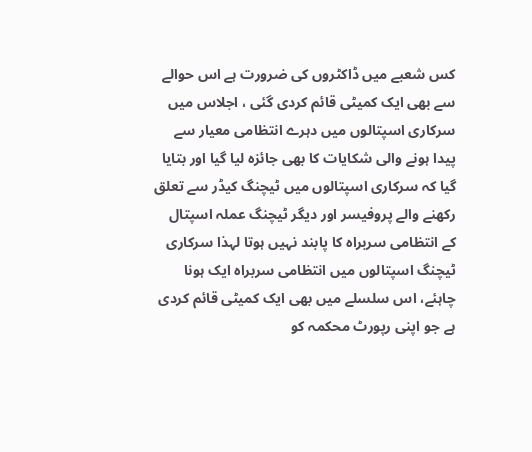کس شعبے میں ڈاکٹروں کی ضرورت ہے اس حوالے سے بھی ایک کمیٹی قائم کردی گئی ، اجلاس میں سرکاری اسپتالوں میں دہرے انتظامی معیار سے پیدا ہونے والی شکایات کا بھی جائزہ لیا گیا اور بتایا گیا کہ سرکاری اسپتالوں میں ٹیچنگ کیڈر سے تعلق رکھنے والے پروفیسر اور دیگر ٹیچنگ عملہ اسپتال کے انتظامی سربراہ کا پابند نہیں ہوتا لہذا سرکاری ٹیچنگ اسپتالوں میں انتظامی سربراہ ایک ہونا چاہئے، اس سلسلے میں بھی ایک کمیٹی قائم کردی ہے جو اپنی رپورٹ محکمہ کو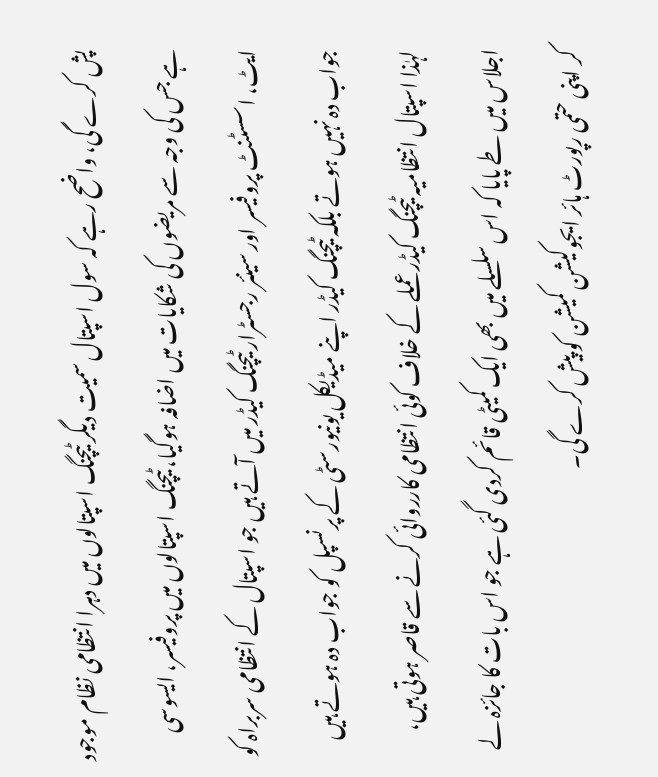پش کرے گی، واضح رہے کہ سول اسپتال سمیت دیگر ٹیچنگ اسپتالوں میں دہرا انتظامی نظام موجود ہے جس کی وجہ سے مریضوں کی شکایات میں اضافہ ہوگیا، ٹیچنگ اسپتالوں میں پروفیسر، ایسوسی ایٹ، اسسٹنٹ پروفیسر اور سینئر رجسٹرار ٹیچنگ کیڈر میں آتے ہیں جو اسپتال کے انتظامی سربراہ کو جواب دہ نہیں ہوتے بلکہ ٹیچنگ کیڈر اپنے میڈیکل یونیورسٹی کے پرنسپل کو جواب دہ ہوتے ہیں لہٰذا اسپتال انتظامیہ ٹیچنگ کیڈر عملے کے خلاف کوئی انتظامی کارروائی کرنے سے قاصر ہوتی ہیں، اجلاس میں طے پایا کہ اس سلسلے میں بھی ایک کمیٹی قائم کردی گئی ہے جو اس بات کا جائزہ لے کر اپنی حتمی رپورٹ ہائر ایجوکیشن کمیشن کو پیش کرے گی۔